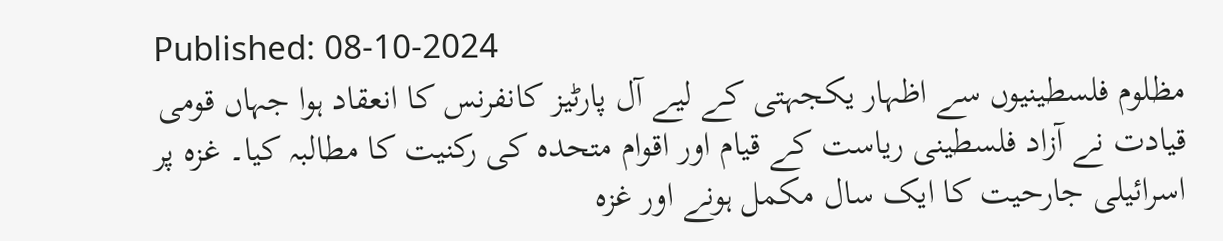Published: 08-10-2024
مظلوم فلسطینیوں سے اظہار یکجہتی کے لیے آل پارٹیز کانفرنس کا انعقاد ہوا جہاں قومی قیادت نے آزاد فلسطینی ریاست کے قیام اور اقوام متحدہ کی رکنیت کا مطالبہ کیا۔ غزہ پر اسرائیلی جارحیت کا ایک سال مکمل ہونے اور غزہ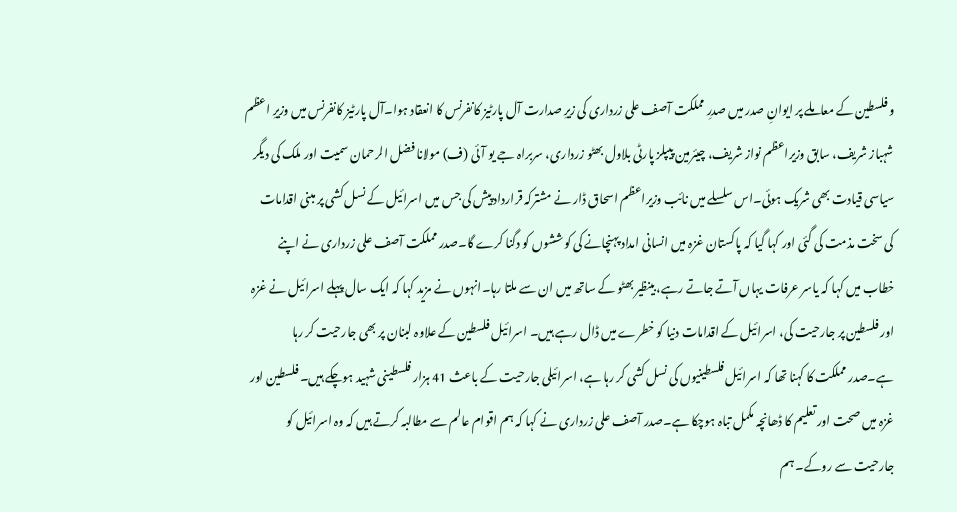و فلسطین کے معاملے پر ایوانِ صدر میں صدرِ مملکت آصف علی زرداری کی زیرِ صدارت آل پارٹیز کانفرنس کا انعقاد ہوا۔آل پارٹیز کانفرنس میں وزیرِ اعظم شہباز شریف، سابق وزیراعظم نواز شریف، چیئرمین پیپلز پارٹی بلاول بھٹو زرداری، سربراہ جے یو آئی (ف) مولانا فضل الرحمان سمیت اور ملک کی دیگر سیاسی قیادت بھی شریک ہوئی۔اس سلسلے میں نائب وزیراعظم اسحاق ڈار نے مشترکہ قرارداد پیش کی جس میں اسرائیل کے نسل کشی پر مبنی اقدامات کی سخت مذمت کی گئی اور کہا گیا کہ پاکستان غزہ میں انسانی امداد پہنچانے کی کوششوں کو دگنا کرے گا۔صدر مملکت آصف علی زرداری نے اپنے خطاب میں کہا کہ یاسر عرفات یہاں آتے جاتے رہے، بینظیر بھٹو کے ساتھ میں ان سے ملتا رہا۔انہوں نے مزید کہا کہ ایک سال پہلے اسرائیل نے غزہ اور فلسطین پر جارحیت کی، اسرائیل کے اقدامات دنیا کو خطرے میں ڈال رہے ہیں۔ اسرائیل فلسطین کے علاوہ لبنان پر بھی جارحیت کر رہا ہے۔صدر مملکت کا کہنا تھا کہ اسرائیل فلسطینیوں کی نسل کشی کر رہا ہے، اسرائیلی جارحیت کے باعث 41 ہزار فلسطینی شہید ہوچکے ہیں۔ فلسطین اور غزہ میں صحت اور تعلیم کا ڈھانچہ مکمل تباہ ہوچکا ہے۔صدر آصف علی زرداری نے کہا کہ ہم اقوام عالم سے مطالبہ کرتے ہیں کہ وہ اسرائیل کو جارحیت سے روکے۔ ہم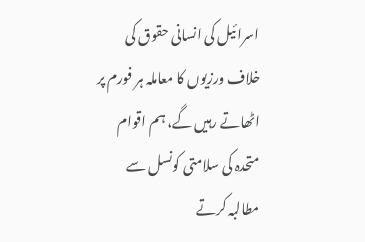اسرائیل کی انسانی حقوق کی خلاف ورزیوں کا معاملہ ہر فورم پر اٹھاتے رہیں گے، ہم اقوام متحدہ کی سلامتی کونسل سے مطالبہ کرتے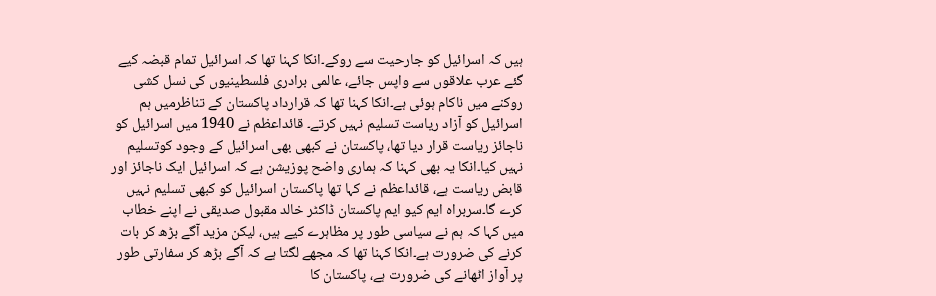ہیں کہ اسرائیل کو جارحیت سے روکے۔انکا کہنا تھا کہ اسرائیل تمام قبضہ کیے گئے عرب علاقوں سے واپس جائے، عالمی برادری فلسطینیوں کی نسل کشی روکنے میں ناکام ہوئی ہے۔انکا کہنا تھا کہ قرارداد پاکستان کے تناظرمیں ہم اسرائیل کو آزاد ریاست تسلیم نہیں کرتے۔ قائداعظم نے 1940 میں اسرائیل کو ناجائز ریاست قرار دیا تھا، پاکستان نے کبھی بھی اسرائیل کے وجود کوتسلیم نہیں کیا۔انکا یہ بھی کہنا کہ ہماری واضح پوزیشن ہے کہ اسرائیل ایک ناجائز اور قابض ریاست ہے، قائداعظم نے کہا تھا پاکستان اسرائیل کو کبھی تسلیم نہیں کرے گا۔سربراہ ایم کیو ایم پاکستان ڈاکٹر خالد مقبول صدیقی نے اپنے خطاب میں کہا کہ ہم نے سیاسی طور پر مظاہرے کیے ہیں، لیکن مزید آگے بڑھ کر بات کرنے کی ضرورت ہے۔انکا کہنا تھا کہ مجھے لگتا ہے کہ آگے بڑھ کر سفارتی طور پر آواز اٹھانے کی ضرورت ہے، پاکستان کا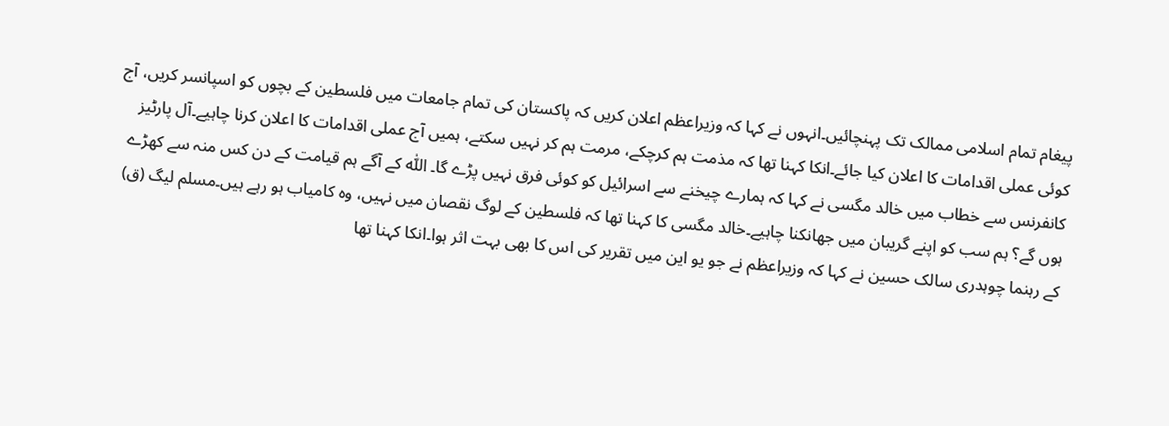پیغام تمام اسلامی ممالک تک پہنچائیں۔انہوں نے کہا کہ وزیراعظم اعلان کریں کہ پاکستان کی تمام جامعات میں فلسطین کے بچوں کو اسپانسر کریں، آج کوئی عملی اقدامات کا اعلان کیا جائے۔انکا کہنا تھا کہ مذمت ہم کرچکے، مرمت ہم کر نہیں سکتے، ہمیں آج عملی اقدامات کا اعلان کرنا چاہیے۔آل پارٹیز کانفرنس سے خطاب میں خالد مگسی نے کہا کہ ہمارے چیخنے سے اسرائیل کو کوئی فرق نہیں پڑے گا۔ اللّٰہ کے آگے ہم قیامت کے دن کس منہ سے کھڑے ہوں گے؟ ہم سب کو اپنے گریبان میں جھانکنا چاہیے۔خالد مگسی کا کہنا تھا کہ فلسطین کے لوگ نقصان میں نہیں، وہ کامیاب ہو رہے ہیں۔مسلم لیگ (ق) کے رہنما چوہدری سالک حسین نے کہا کہ وزیراعظم نے جو یو این میں تقریر کی اس کا بھی بہت اثر ہوا۔انکا کہنا تھا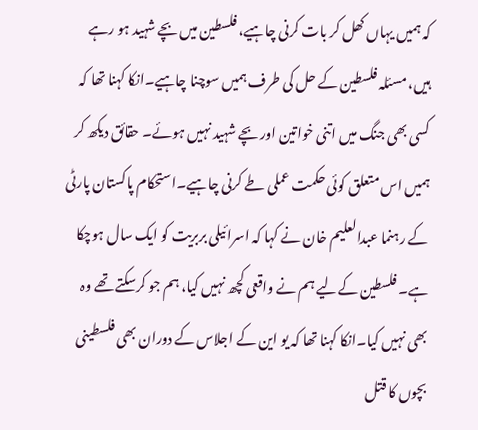کہ ہمیں یہاں کھل کر بات کرنی چاہیے، فلسطین میں بچے شہید ہو رہے ہیں، مسئلہ فلسطین کے حل کی طرف ہمیں سوچنا چاہیے۔انکا کہنا تھا کہ کسی بھی جنگ میں اتنی خواتین اور بچے شہید نہیں ہوئے۔ حقائق دیکھ کر ہمیں اس متعلق کوئی حکمت عملی طے کرنی چاہیے۔استحکام پاکستان پارٹی کے رہنما عبدالعلیم خان نے کہا کہ اسرائیلی بربریت کو ایک سال ہوچکا ہے۔ فلسطین کےلیے ہم نے واقعی کچھ نہیں کیا، ہم جو کرسکتے تھے وہ بھی نہیں کیا۔انکا کہنا تھا کہ یو این کے اجلاس کے دوران بھی فلسطینی بچوں کا قتل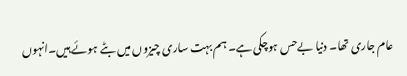عام جاری تھا۔ دنیا بےحس ہوچکی ہے۔ ہم بہت ساری چیزوں میں بٹے ہوئے ہیں۔انہوں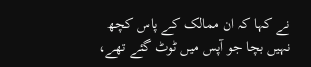نے کہا کہ ان ممالک کے پاس کچھ نہیں بچا جو آپس میں ٹوٹ گئے تھے،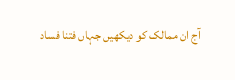آج ان ممالک کو دیکھیں جہاں فتنا فساد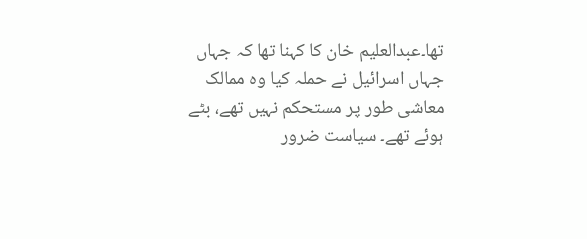تھا۔عبدالعلیم خان کا کہنا تھا کہ جہاں جہاں اسرائیل نے حملہ کیا وہ ممالک معاشی طور پر مستحکم نہیں تھے، بٹے ہوئے تھے۔ سیاست ضرور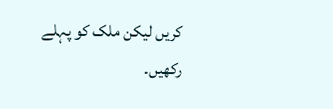کریں لیکن ملک کو پہلے رکھیں۔